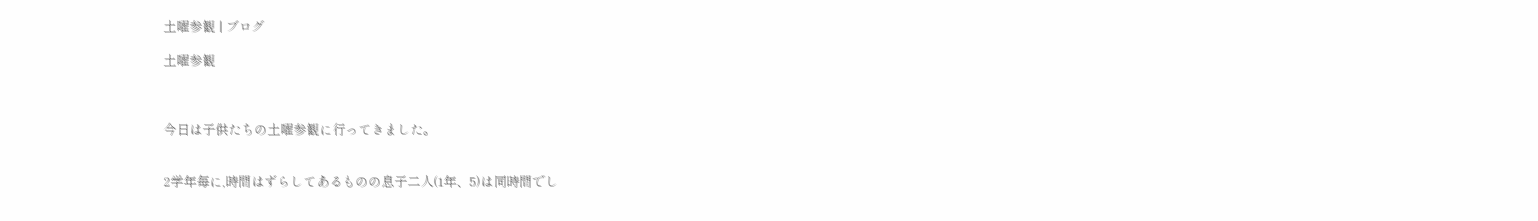土曜参観 | ブログ

土曜参観



今日は子供たちの土曜参観に行ってきました。


2学年毎に,時間はずらしてあるものの息子二人(1年、5)は同時間でし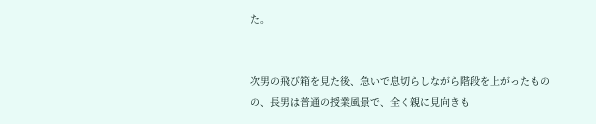た。


次男の飛び箱を見た後、急いで息切らしながら階段を上がったものの、長男は普通の授業風景で、全く親に見向きも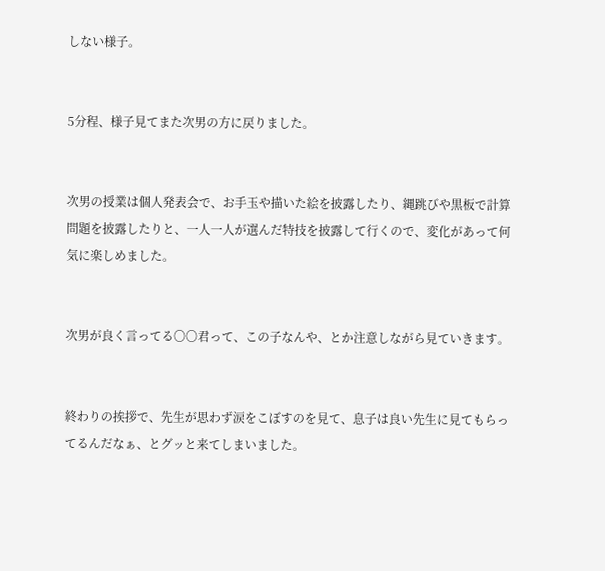しない様子。


5分程、様子見てまた次男の方に戻りました。


次男の授業は個人発表会で、お手玉や描いた絵を披露したり、縄跳びや黒板で計算問題を披露したりと、一人一人が選んだ特技を披露して行くので、変化があって何気に楽しめました。


次男が良く言ってる〇〇君って、この子なんや、とか注意しながら見ていきます。


終わりの挨拶で、先生が思わず涙をこぼすのを見て、息子は良い先生に見てもらってるんだなぁ、とグッと来てしまいました。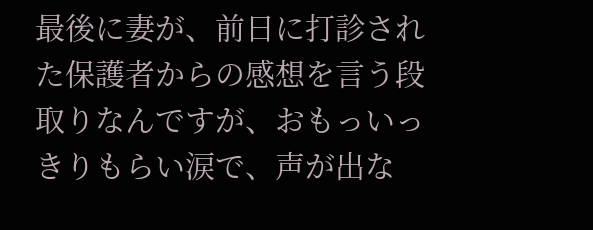最後に妻が、前日に打診された保護者からの感想を言う段取りなんですが、おもっいっきりもらい涙で、声が出な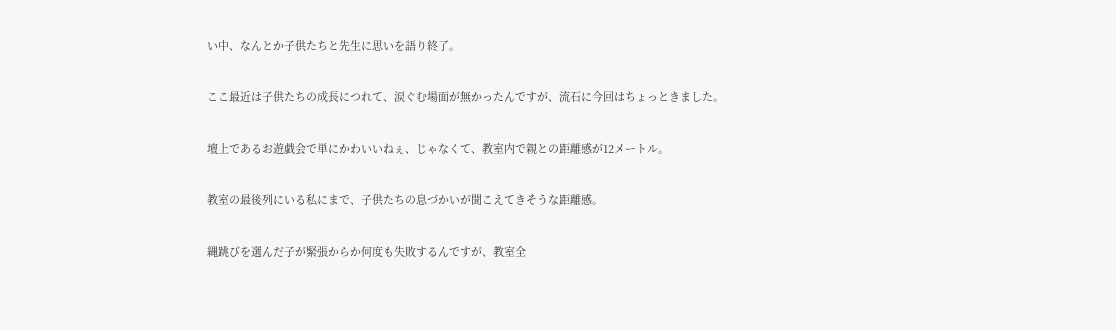い中、なんとか子供たちと先生に思いを語り終了。


ここ最近は子供たちの成長につれて、涙ぐむ場面が無かったんですが、流石に今回はちょっときました。


壇上であるお遊戯会で単にかわいいねぇ、じゃなくて、教室内で親との距離感が12メートル。


教室の最後列にいる私にまで、子供たちの息づかいが聞こえてきそうな距離感。


縄跳びを選んだ子が緊張からか何度も失敗するんですが、教室全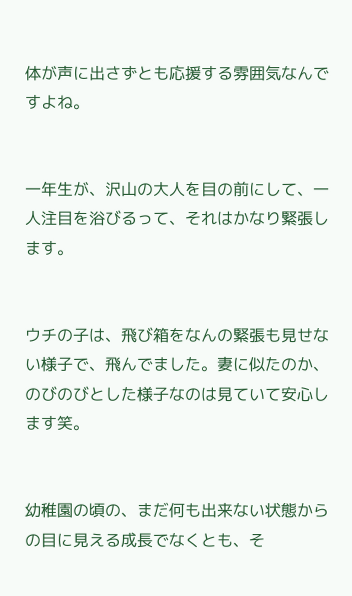体が声に出さずとも応援する雰囲気なんですよね。


一年生が、沢山の大人を目の前にして、一人注目を浴びるって、それはかなり緊張します。


ウチの子は、飛び箱をなんの緊張も見せない様子で、飛んでました。妻に似たのか、のびのびとした様子なのは見ていて安心します笑。


幼稚園の頃の、まだ何も出来ない状態からの目に見える成長でなくとも、そ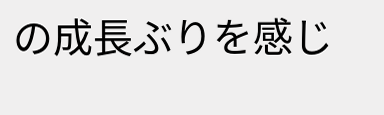の成長ぶりを感じ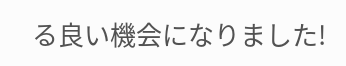る良い機会になりました!